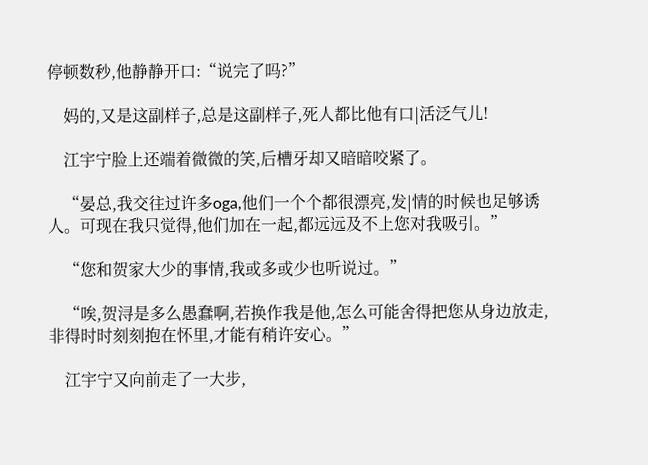停顿数秒,他静静开口:“说完了吗?”

    妈的,又是这副样子,总是这副样子,死人都比他有口|活泛气儿!

    江宇宁脸上还端着微微的笑,后槽牙却又暗暗咬紧了。

    “晏总,我交往过许多oga,他们一个个都很漂亮,发|情的时候也足够诱人。可现在我只觉得,他们加在一起,都远远及不上您对我吸引。”

    “您和贺家大少的事情,我或多或少也听说过。”

    “唉,贺浔是多么愚蠢啊,若换作我是他,怎么可能舍得把您从身边放走,非得时时刻刻抱在怀里,才能有稍许安心。”

    江宇宁又向前走了一大步,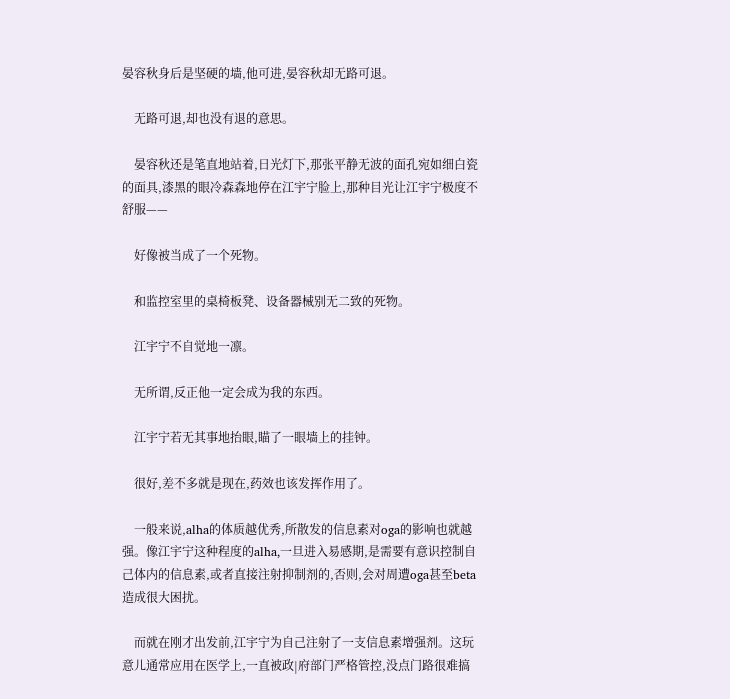晏容秋身后是坚硬的墙,他可进,晏容秋却无路可退。

    无路可退,却也没有退的意思。

    晏容秋还是笔直地站着,日光灯下,那张平静无波的面孔宛如细白瓷的面具,漆黑的眼冷森森地停在江宇宁脸上,那种目光让江宇宁极度不舒服——

    好像被当成了一个死物。

    和监控室里的桌椅板凳、设备器械别无二致的死物。

    江宇宁不自觉地一凛。

    无所谓,反正他一定会成为我的东西。

    江宇宁若无其事地抬眼,瞄了一眼墙上的挂钟。

    很好,差不多就是现在,药效也该发挥作用了。

    一般来说,alha的体质越优秀,所散发的信息素对oga的影响也就越强。像江宇宁这种程度的alha,一旦进入易感期,是需要有意识控制自己体内的信息素,或者直接注射抑制剂的,否则,会对周遭oga甚至beta造成很大困扰。

    而就在刚才出发前,江宇宁为自己注射了一支信息素增强剂。这玩意儿通常应用在医学上,一直被政|府部门严格管控,没点门路很难搞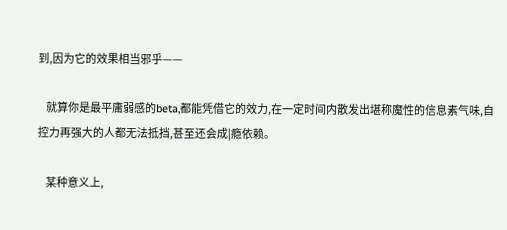到,因为它的效果相当邪乎——

    就算你是最平庸弱感的beta,都能凭借它的效力,在一定时间内散发出堪称魔性的信息素气味,自控力再强大的人都无法抵挡,甚至还会成|瘾依赖。

    某种意义上,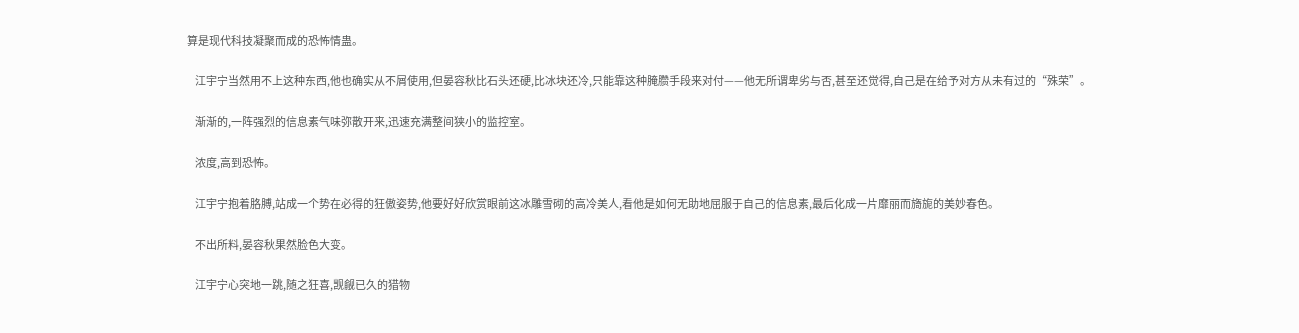算是现代科技凝聚而成的恐怖情蛊。

    江宇宁当然用不上这种东西,他也确实从不屑使用,但晏容秋比石头还硬,比冰块还冷,只能靠这种腌臜手段来对付——他无所谓卑劣与否,甚至还觉得,自己是在给予对方从未有过的“殊荣”。

    渐渐的,一阵强烈的信息素气味弥散开来,迅速充满整间狭小的监控室。

    浓度,高到恐怖。

    江宇宁抱着胳膊,站成一个势在必得的狂傲姿势,他要好好欣赏眼前这冰雕雪砌的高冷美人,看他是如何无助地屈服于自己的信息素,最后化成一片靡丽而旖旎的美妙春色。

    不出所料,晏容秋果然脸色大变。

    江宇宁心突地一跳,随之狂喜,觊觎已久的猎物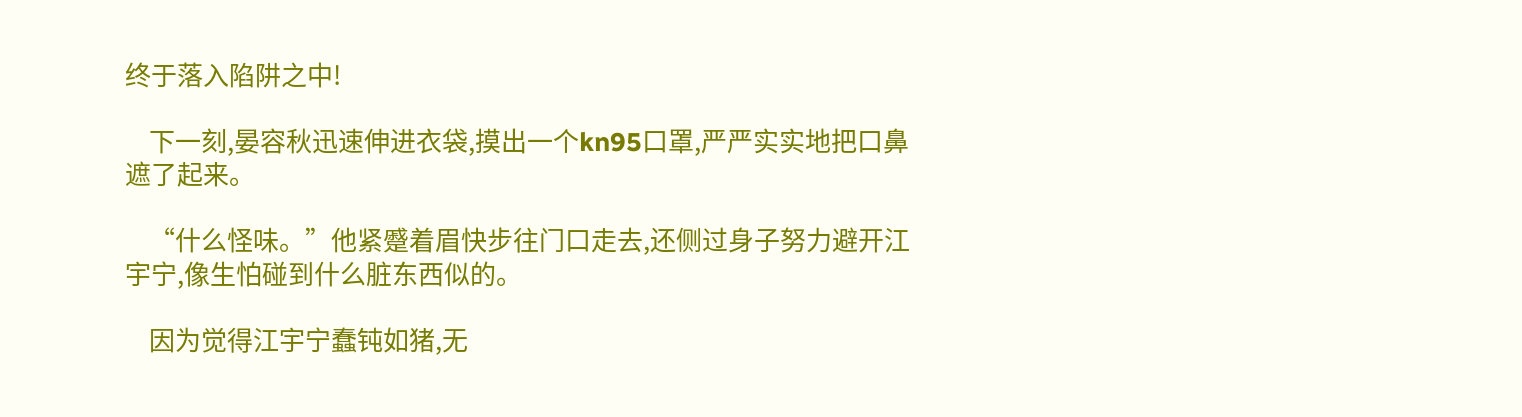终于落入陷阱之中!

    下一刻,晏容秋迅速伸进衣袋,摸出一个kn95口罩,严严实实地把口鼻遮了起来。

    “什么怪味。”他紧蹙着眉快步往门口走去,还侧过身子努力避开江宇宁,像生怕碰到什么脏东西似的。

    因为觉得江宇宁蠢钝如猪,无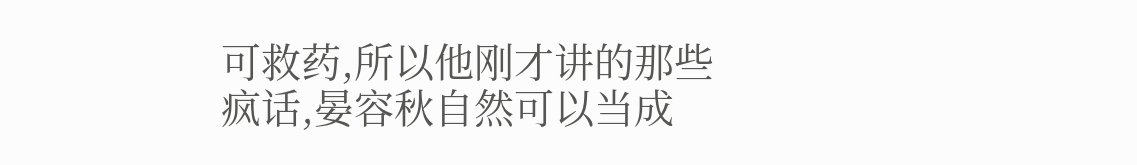可救药,所以他刚才讲的那些疯话,晏容秋自然可以当成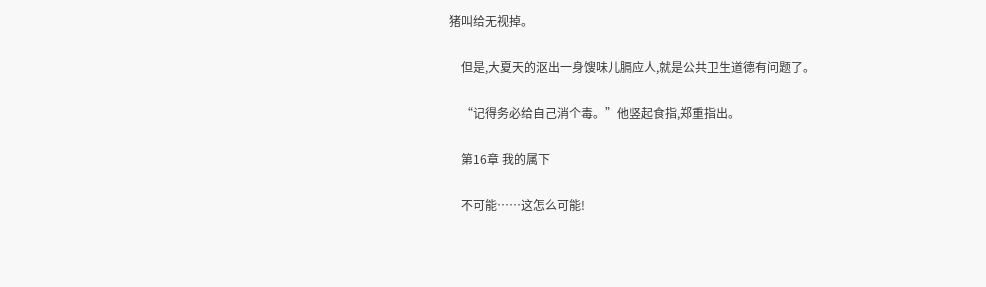猪叫给无视掉。

    但是,大夏天的沤出一身馊味儿膈应人,就是公共卫生道德有问题了。

    “记得务必给自己消个毒。”他竖起食指,郑重指出。

    第16章 我的属下

    不可能……这怎么可能!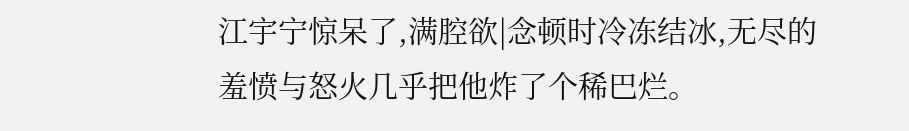江宇宁惊呆了,满腔欲|念顿时冷冻结冰,无尽的羞愤与怒火几乎把他炸了个稀巴烂。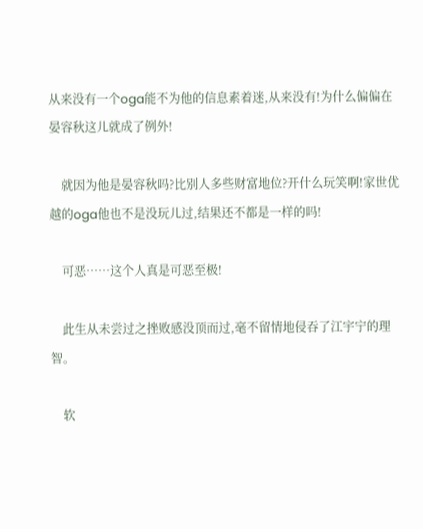从来没有一个oga能不为他的信息素着迷,从来没有!为什么偏偏在晏容秋这儿就成了例外!

    就因为他是晏容秋吗?比别人多些财富地位?开什么玩笑啊!家世优越的oga他也不是没玩儿过,结果还不都是一样的吗!

    可恶……这个人真是可恶至极!

    此生从未尝过之挫败感没顶而过,毫不留情地侵吞了江宇宁的理智。

    软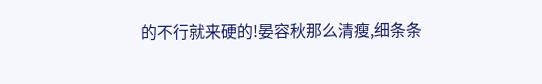的不行就来硬的!晏容秋那么清瘦,细条条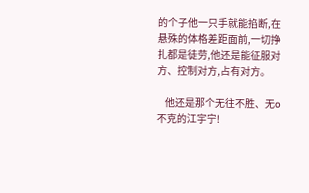的个子他一只手就能掐断,在悬殊的体格差距面前,一切挣扎都是徒劳,他还是能征服对方、控制对方,占有对方。

    他还是那个无往不胜、无o不克的江宇宁!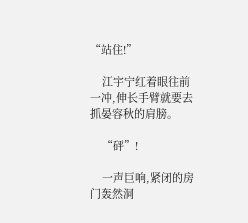“站住!”

    江宇宁红着眼往前一冲,伸长手臂就要去抓晏容秋的肩膀。

    “砰”!

    一声巨响,紧闭的房门轰然洞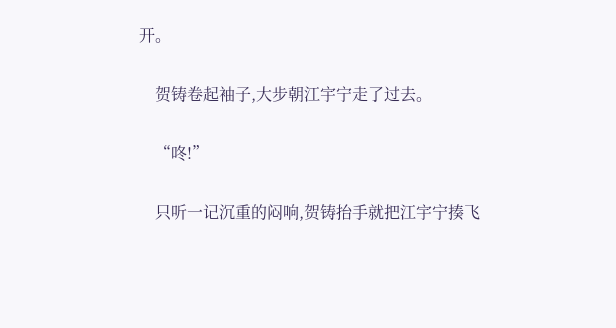开。

    贺铸卷起袖子,大步朝江宇宁走了过去。

    “咚!”

    只听一记沉重的闷响,贺铸抬手就把江宇宁揍飞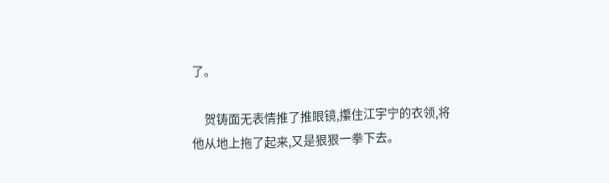了。

    贺铸面无表情推了推眼镜,攥住江宇宁的衣领,将他从地上拖了起来,又是狠狠一拳下去。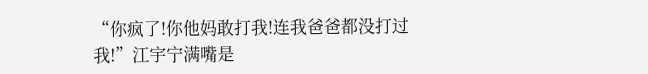“你疯了!你他妈敢打我!连我爸爸都没打过我!”江宇宁满嘴是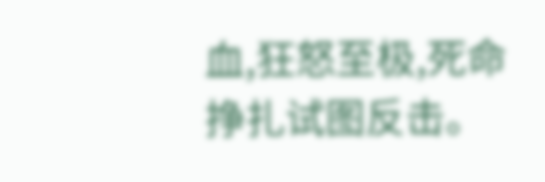血,狂怒至极,死命挣扎试图反击。